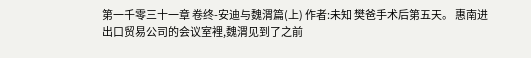第一千零三十一章 卷终-安迪与魏渭篇(上) 作者:未知 樊爸手术后第五天。 惠南进出口贸易公司的会议室裡,魏渭见到了之前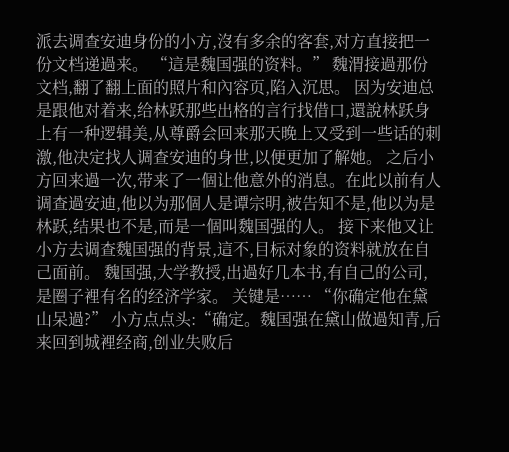派去调查安迪身份的小方,沒有多余的客套,对方直接把一份文档递過来。 “這是魏国强的资料。” 魏渭接過那份文档,翻了翻上面的照片和內容页,陷入沉思。 因为安迪总是跟他对着来,给林跃那些出格的言行找借口,還說林跃身上有一种逻辑美,从尊爵会回来那天晚上又受到一些话的刺激,他决定找人调查安迪的身世,以便更加了解她。 之后小方回来過一次,带来了一個让他意外的消息。在此以前有人调查過安迪,他以为那個人是谭宗明,被告知不是,他以为是林跃,结果也不是,而是一個叫魏国强的人。 接下来他又让小方去调查魏国强的背景,這不,目标对象的资料就放在自己面前。 魏国强,大学教授,出過好几本书,有自己的公司,是圈子裡有名的经济学家。 关键是…… “你确定他在黛山呆過?” 小方点点头:“确定。魏国强在黛山做過知青,后来回到城裡经商,创业失败后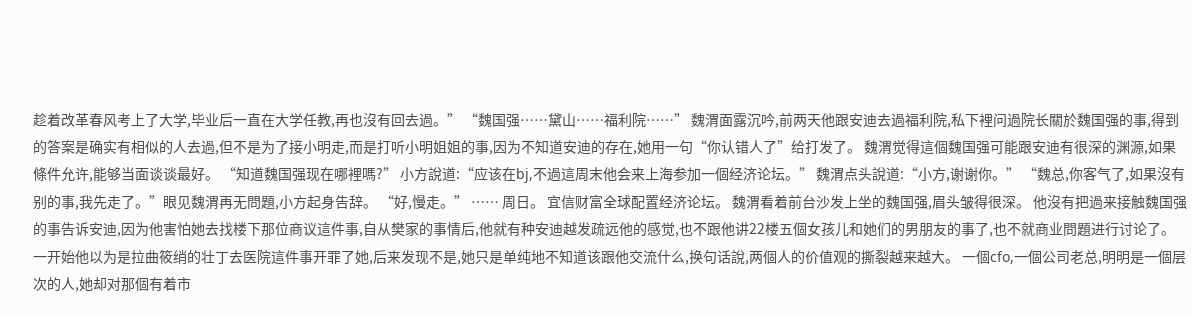趁着改革春风考上了大学,毕业后一直在大学任教,再也沒有回去過。” “魏国强……黛山……福利院……” 魏渭面露沉吟,前两天他跟安迪去過福利院,私下裡问過院长關於魏国强的事,得到的答案是确实有相似的人去過,但不是为了接小明走,而是打听小明姐姐的事,因为不知道安迪的存在,她用一句“你认错人了”给打发了。 魏渭觉得這個魏国强可能跟安迪有很深的渊源,如果條件允许,能够当面谈谈最好。 “知道魏国强现在哪裡嗎?” 小方說道:“应该在bj,不過這周末他会来上海参加一個经济论坛。” 魏渭点头說道:“小方,谢谢你。” “魏总,你客气了,如果沒有别的事,我先走了。”眼见魏渭再无問題,小方起身告辞。 “好,慢走。” …… 周日。 宜信财富全球配置经济论坛。 魏渭看着前台沙发上坐的魏国强,眉头皱得很深。 他沒有把過来接触魏国强的事告诉安迪,因为他害怕她去找楼下那位商议這件事,自从樊家的事情后,他就有种安迪越发疏远他的感觉,也不跟他讲22楼五個女孩儿和她们的男朋友的事了,也不就商业問題进行讨论了。 一开始他以为是拉曲筱绡的壮丁去医院這件事开罪了她,后来发现不是,她只是单纯地不知道该跟他交流什么,换句话說,两個人的价值观的撕裂越来越大。 一個cfo,一個公司老总,明明是一個层次的人,她却对那個有着市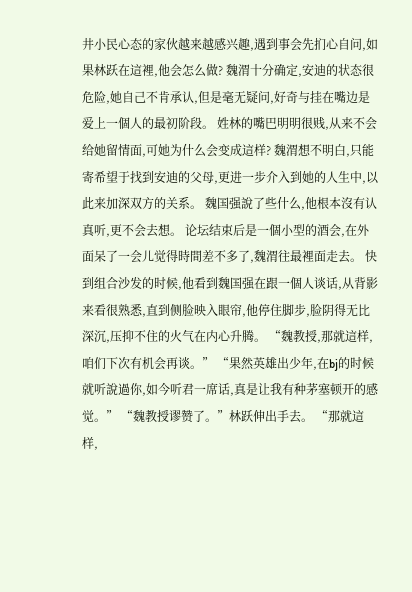井小民心态的家伙越来越感兴趣,遇到事会先扪心自问,如果林跃在這裡,他会怎么做? 魏渭十分确定,安迪的状态很危险,她自己不肯承认,但是毫无疑问,好奇与挂在嘴边是爱上一個人的最初阶段。 姓林的嘴巴明明很贱,从来不会给她留情面,可她为什么会变成這样? 魏渭想不明白,只能寄希望于找到安迪的父母,更进一步介入到她的人生中,以此来加深双方的关系。 魏国强說了些什么,他根本沒有认真听,更不会去想。 论坛结束后是一個小型的酒会,在外面呆了一会儿觉得時間差不多了,魏渭往最裡面走去。 快到组合沙发的时候,他看到魏国强在跟一個人谈话,从背影来看很熟悉,直到侧脸映入眼帘,他停住脚步,脸阴得无比深沉,压抑不住的火气在内心升腾。 “魏教授,那就這样,咱们下次有机会再谈。” “果然英雄出少年,在bj的时候就听說過你,如今听君一席话,真是让我有种茅塞顿开的感觉。” “魏教授谬赞了。”林跃伸出手去。 “那就這样,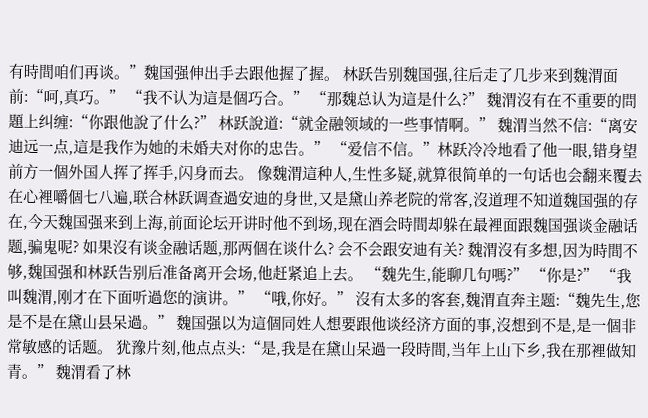有時間咱们再谈。”魏国强伸出手去跟他握了握。 林跃告别魏国强,往后走了几步来到魏渭面前:“呵,真巧。” “我不认为這是個巧合。” “那魏总认为這是什么?” 魏渭沒有在不重要的問題上纠缠:“你跟他說了什么?” 林跃說道:“就金融领域的一些事情啊。” 魏渭当然不信:“离安迪远一点,這是我作为她的未婚夫对你的忠告。” “爱信不信。”林跃冷冷地看了他一眼,错身望前方一個外国人挥了挥手,闪身而去。 像魏渭這种人,生性多疑,就算很简单的一句话也会翻来覆去在心裡嚼個七八遍,联合林跃调查過安迪的身世,又是黛山养老院的常客,沒道理不知道魏国强的存在,今天魏国强来到上海,前面论坛开讲时他不到场,现在酒会時間却躲在最裡面跟魏国强谈金融话题,骗鬼呢? 如果沒有谈金融话题,那两個在谈什么? 会不会跟安迪有关? 魏渭沒有多想,因为時間不够,魏国强和林跃告别后准备离开会场,他赶紧追上去。 “魏先生,能聊几句嗎?” “你是?” “我叫魏渭,刚才在下面听過您的演讲。” “哦,你好。” 沒有太多的客套,魏渭直奔主题:“魏先生,您是不是在黛山县呆過。” 魏国强以为這個同姓人想要跟他谈经济方面的事,沒想到不是,是一個非常敏感的话题。 犹豫片刻,他点点头:“是,我是在黛山呆過一段時間,当年上山下乡,我在那裡做知青。” 魏渭看了林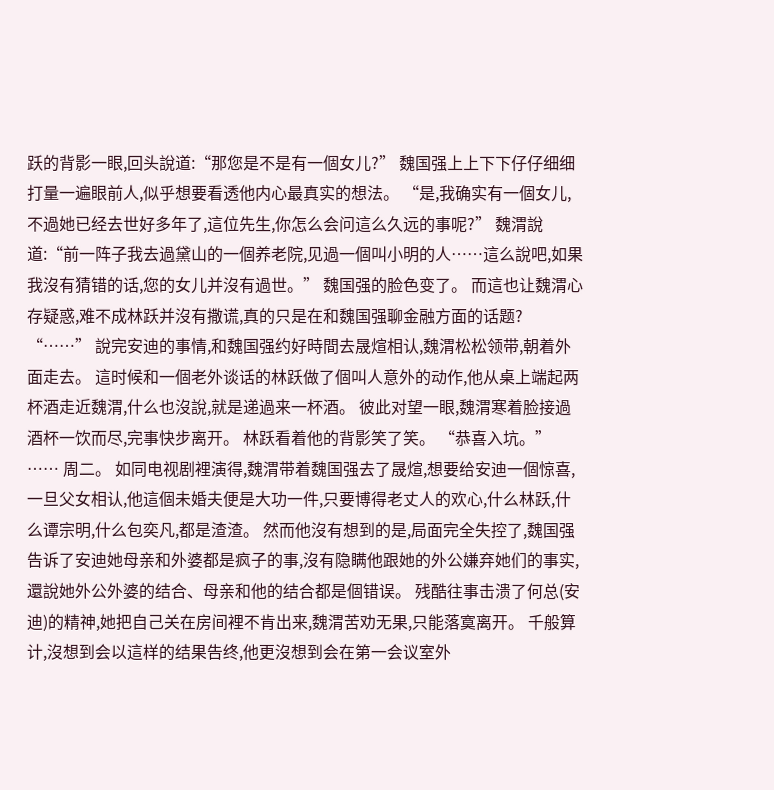跃的背影一眼,回头說道:“那您是不是有一個女儿?” 魏国强上上下下仔仔细细打量一遍眼前人,似乎想要看透他内心最真实的想法。 “是,我确实有一個女儿,不過她已经去世好多年了,這位先生,你怎么会问這么久远的事呢?” 魏渭說道:“前一阵子我去過黛山的一個养老院,见過一個叫小明的人……這么說吧,如果我沒有猜错的话,您的女儿并沒有過世。” 魏国强的脸色变了。 而這也让魏渭心存疑惑,难不成林跃并沒有撒谎,真的只是在和魏国强聊金融方面的话题? “……” 說完安迪的事情,和魏国强约好時間去晟煊相认,魏渭松松领带,朝着外面走去。 這时候和一個老外谈话的林跃做了個叫人意外的动作,他从桌上端起两杯酒走近魏渭,什么也沒說,就是递過来一杯酒。 彼此对望一眼,魏渭寒着脸接過酒杯一饮而尽,完事快步离开。 林跃看着他的背影笑了笑。 “恭喜入坑。” …… 周二。 如同电视剧裡演得,魏渭带着魏国强去了晟煊,想要给安迪一個惊喜,一旦父女相认,他這個未婚夫便是大功一件,只要博得老丈人的欢心,什么林跃,什么谭宗明,什么包奕凡,都是渣渣。 然而他沒有想到的是,局面完全失控了,魏国强告诉了安迪她母亲和外婆都是疯子的事,沒有隐瞒他跟她的外公嫌弃她们的事实,還說她外公外婆的结合、母亲和他的结合都是個错误。 残酷往事击溃了何总(安迪)的精神,她把自己关在房间裡不肯出来,魏渭苦劝无果,只能落寞离开。 千般算计,沒想到会以這样的结果告终,他更沒想到会在第一会议室外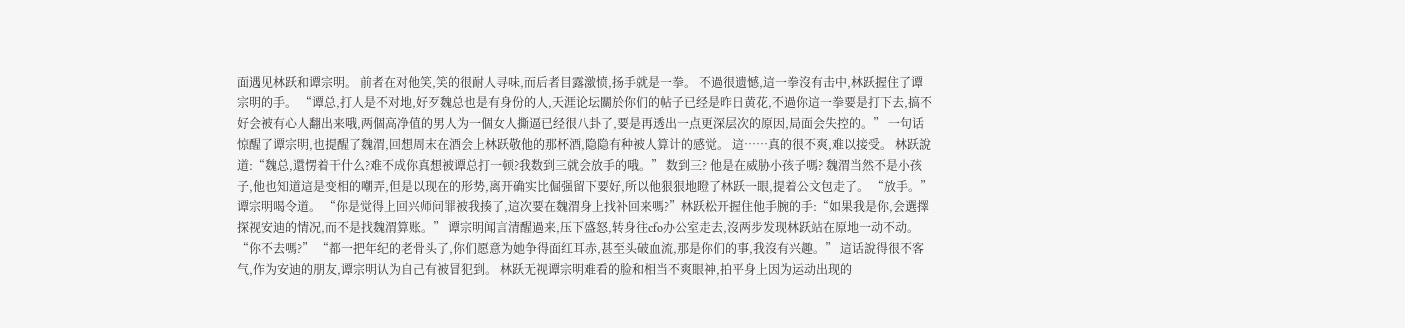面遇见林跃和谭宗明。 前者在对他笑,笑的很耐人寻味,而后者目露激愤,扬手就是一拳。 不過很遗憾,這一拳沒有击中,林跃握住了谭宗明的手。 “谭总,打人是不对地,好歹魏总也是有身份的人,天涯论坛關於你们的帖子已经是昨日黄花,不過你這一拳要是打下去,搞不好会被有心人翻出来哦,两個高净值的男人为一個女人撕逼已经很八卦了,要是再透出一点更深层次的原因,局面会失控的。” 一句话惊醒了谭宗明,也提醒了魏渭,回想周末在酒会上林跃敬他的那杯酒,隐隐有种被人算计的感觉。 這……真的很不爽,难以接受。 林跃說道:“魏总,還愣着干什么?难不成你真想被谭总打一顿?我数到三就会放手的哦。” 数到三? 他是在威胁小孩子嗎? 魏渭当然不是小孩子,他也知道這是变相的嘲弄,但是以现在的形势,离开确实比倔强留下要好,所以他狠狠地瞪了林跃一眼,提着公文包走了。 “放手。”谭宗明喝令道。 “你是觉得上回兴师问罪被我揍了,這次要在魏渭身上找补回来嗎?”林跃松开握住他手腕的手:“如果我是你,会選擇探视安迪的情况,而不是找魏渭算账。” 谭宗明闻言清醒過来,压下盛怒,转身往cfo办公室走去,沒两步发现林跃站在原地一动不动。 “你不去嗎?” “都一把年纪的老骨头了,你们愿意为她争得面红耳赤,甚至头破血流,那是你们的事,我沒有兴趣。” 這话說得很不客气,作为安迪的朋友,谭宗明认为自己有被冒犯到。 林跃无视谭宗明难看的脸和相当不爽眼神,拍平身上因为运动出现的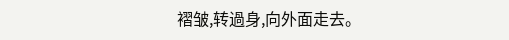褶皱,转過身,向外面走去。